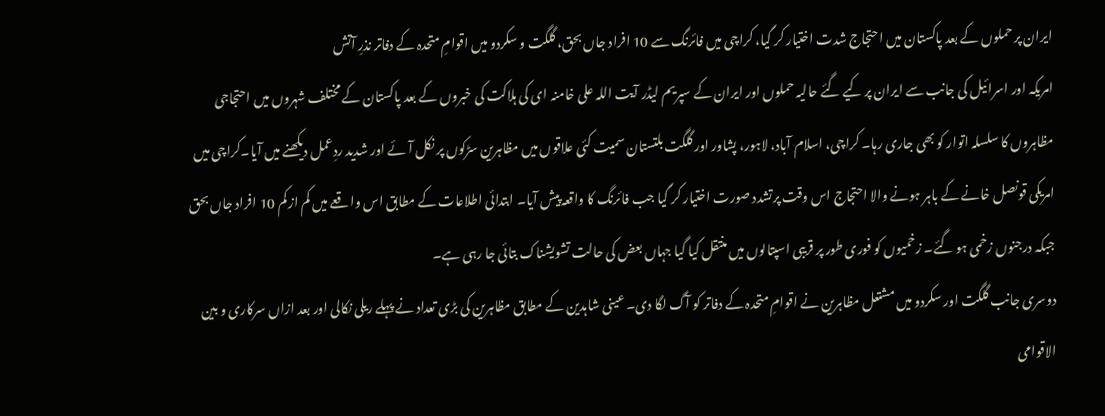ایران پر حملوں کے بعد پاکستان میں احتجاج شدت اختیار کر گیا، کراچی میں فائرنگ سے 10 افراد جاں بحق، گلگت و سکردو میں اقوامِ متحدہ کے دفاتر نذرِ آتش
امریکہ اور اسرائیل کی جانب سے ایران پر کیے گئے حالیہ حملوں اور ایران کے سپریم لیڈر آیت اللہ علی خامنہ ای کی ہلاکت کی خبروں کے بعد پاکستان کے مختلف شہروں میں احتجاجی مظاہروں کا سلسلہ اتوار کو بھی جاری رہا۔ کراچی، اسلام آباد، لاہور، پشاور اور گلگت بلتستان سمیت کئی علاقوں میں مظاہرین سڑکوں پر نکل آئے اور شدید ردِعمل دیکھنے میں آیا۔کراچی میں امریکی قونصل خانے کے باہر ہونے والا احتجاج اس وقت پرتشدد صورت اختیار کر گیا جب فائرنگ کا واقعہ پیش آیا۔ ابتدائی اطلاعات کے مطابق اس واقعے میں کم از کم 10 افراد جاں بحق جبکہ درجنوں زخمی ہو گئے۔ زخمیوں کو فوری طور پر قریبی اسپتالوں میں منتقل کیا گیا جہاں بعض کی حالت تشویشناک بتائی جا رہی ہے۔
دوسری جانب گلگت اور سکردو میں مشتعل مظاہرین نے اقوامِ متحدہ کے دفاتر کو آگ لگا دی۔ عینی شاہدین کے مطابق مظاہرین کی بڑی تعداد نے پہلے ریلی نکالی اور بعد ازاں سرکاری و بین الاقوامی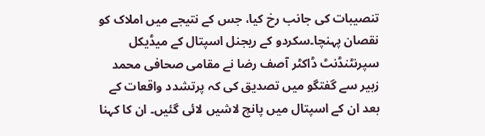تنصیبات کی جانب رخ کیا، جس کے نتیجے میں املاک کو نقصان پہنچا۔سکردو کے ریجنل اسپتال کے میڈیکل سپرنٹنڈنٹ ڈاکٹر آصف رضا نے مقامی صحافی محمد زبیر سے گفتگو میں تصدیق کی کہ پرتشدد واقعات کے بعد ان کے اسپتال میں پانچ لاشیں لائی گئیں۔ ان کا کہنا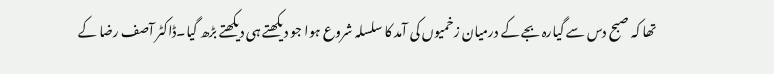تھا کہ صبح دس سے گیارہ بجے کے درمیان زخمیوں کی آمد کا سلسلہ شروع ہوا جو دیکھتے ہی دیکھتے بڑھ گیا۔ڈاکٹر آصف رضا کے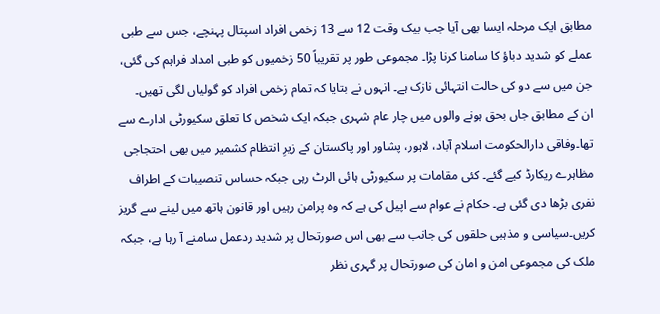مطابق ایک مرحلہ ایسا بھی آیا جب بیک وقت 12 سے 13 زخمی افراد اسپتال پہنچے، جس سے طبی عملے کو شدید دباؤ کا سامنا کرنا پڑا۔ مجموعی طور پر تقریباً 50 زخمیوں کو طبی امداد فراہم کی گئی، جن میں سے دو کی حالت انتہائی نازک ہے۔ انہوں نے بتایا کہ تمام زخمی افراد کو گولیاں لگی تھیں۔
ان کے مطابق جاں بحق ہونے والوں میں چار عام شہری جبکہ ایک شخص کا تعلق سکیورٹی ادارے سے تھا۔وفاقی دارالحکومت اسلام آباد، لاہور، پشاور اور پاکستان کے زیرِ انتظام کشمیر میں بھی احتجاجی مظاہرے ریکارڈ کیے گئے۔ کئی مقامات پر سکیورٹی ہائی الرٹ رہی جبکہ حساس تنصیبات کے اطراف نفری بڑھا دی گئی ہے۔ حکام نے عوام سے اپیل کی ہے کہ وہ پرامن رہیں اور قانون ہاتھ میں لینے سے گریز کریں۔سیاسی و مذہبی حلقوں کی جانب سے بھی اس صورتحال پر شدید ردعمل سامنے آ رہا ہے، جبکہ ملک کی مجموعی امن و امان کی صورتحال پر گہری نظر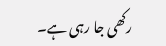رکھی جا رہی ہے۔